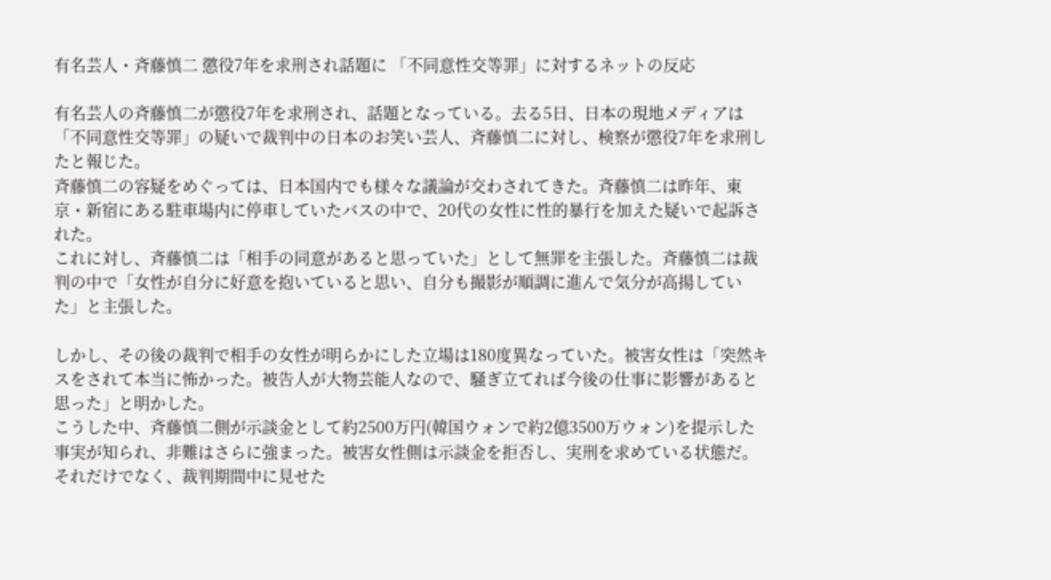有名芸人・斉藤慎二 懲役7年を求刑され話題に 「不同意性交等罪」に対するネットの反応

有名芸人の斉藤慎二が懲役7年を求刑され、話題となっている。去る5日、日本の現地メディアは「不同意性交等罪」の疑いで裁判中の日本のお笑い芸人、斉藤慎二に対し、検察が懲役7年を求刑したと報じた。
斉藤慎二の容疑をめぐっては、日本国内でも様々な議論が交わされてきた。斉藤慎二は昨年、東京・新宿にある駐車場内に停車していたバスの中で、20代の女性に性的暴行を加えた疑いで起訴された。
これに対し、斉藤慎二は「相手の同意があると思っていた」として無罪を主張した。斉藤慎二は裁判の中で「女性が自分に好意を抱いていると思い、自分も撮影が順調に進んで気分が高揚していた」と主張した。

しかし、その後の裁判で相手の女性が明らかにした立場は180度異なっていた。被害女性は「突然キスをされて本当に怖かった。被告人が大物芸能人なので、騒ぎ立てれば今後の仕事に影響があると思った」と明かした。
こうした中、斉藤慎二側が示談金として約2500万円(韓国ウォンで約2億3500万ウォン)を提示した事実が知られ、非難はさらに強まった。被害女性側は示談金を拒否し、実刑を求めている状態だ。
それだけでなく、裁判期間中に見せた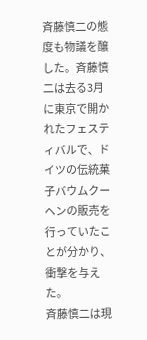斉藤慎二の態度も物議を醸した。斉藤慎二は去る3月に東京で開かれたフェスティバルで、ドイツの伝統菓子バウムクーヘンの販売を行っていたことが分かり、衝撃を与えた。
斉藤慎二は現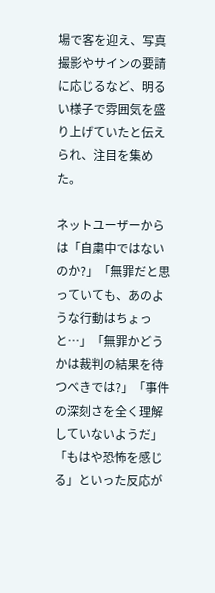場で客を迎え、写真撮影やサインの要請に応じるなど、明るい様子で雰囲気を盛り上げていたと伝えられ、注目を集めた。

ネットユーザーからは「自粛中ではないのか?」「無罪だと思っていても、あのような行動はちょっと…」「無罪かどうかは裁判の結果を待つべきでは?」「事件の深刻さを全く理解していないようだ」「もはや恐怖を感じる」といった反応が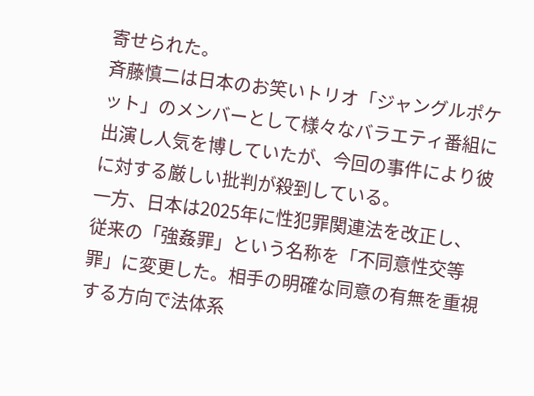寄せられた。
斉藤慎二は日本のお笑いトリオ「ジャングルポケット」のメンバーとして様々なバラエティ番組に出演し人気を博していたが、今回の事件により彼に対する厳しい批判が殺到している。
一方、日本は2025年に性犯罪関連法を改正し、従来の「強姦罪」という名称を「不同意性交等罪」に変更した。相手の明確な同意の有無を重視する方向で法体系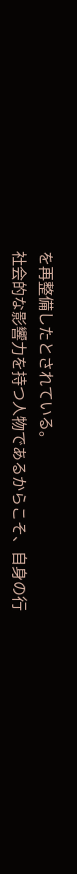を再整備したとされている。
社会的な影響力を持つ人物であるからこそ、自身の行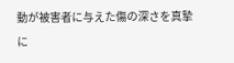動が被害者に与えた傷の深さを真摯に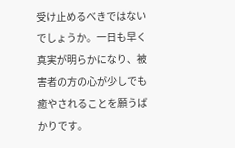受け止めるべきではないでしょうか。一日も早く真実が明らかになり、被害者の方の心が少しでも癒やされることを願うばかりです。